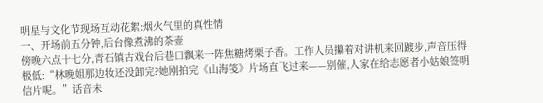明星与文化节现场互动花絮:烟火气里的真性情
一、开场前五分钟,后台像煮沸的茶壶
傍晚六点十七分,青石镇古戏台后巷口飘来一阵焦糖烤栗子香。工作人员攥着对讲机来回踱步,声音压得极低:“林晚姐那边妆还没卸完?她刚拍完《山海笺》片场直飞过来——别催,人家在给志愿者小姑娘签明信片呢。”话音未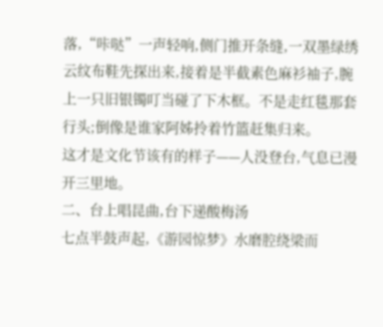落,“咔哒”一声轻响,侧门推开条缝,一双墨绿绣云纹布鞋先探出来,接着是半截素色麻衫袖子,腕上一只旧银镯叮当碰了下木框。不是走红毯那套行头;倒像是谁家阿姊拎着竹篮赶集归来。
这才是文化节该有的样子——人没登台,气息已漫开三里地。
二、台上唱昆曲,台下递酸梅汤
七点半鼓声起,《游园惊梦》水磨腔绕梁而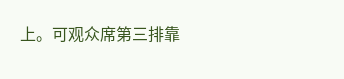上。可观众席第三排靠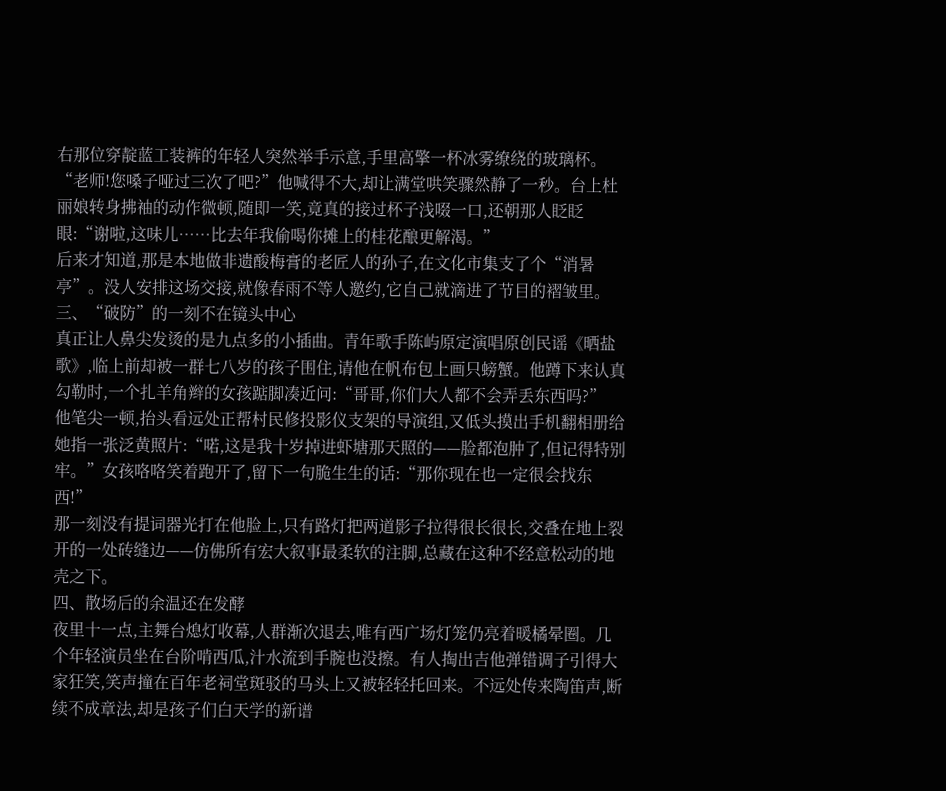右那位穿靛蓝工装裤的年轻人突然举手示意,手里高擎一杯冰雾缭绕的玻璃杯。“老师!您嗓子哑过三次了吧?”他喊得不大,却让满堂哄笑骤然静了一秒。台上杜丽娘转身拂袖的动作微顿,随即一笑,竟真的接过杯子浅啜一口,还朝那人眨眨眼:“谢啦,这味儿……比去年我偷喝你摊上的桂花酿更解渴。”
后来才知道,那是本地做非遗酸梅膏的老匠人的孙子,在文化市集支了个“消暑亭”。没人安排这场交接,就像春雨不等人邀约,它自己就滴进了节目的褶皱里。
三、“破防”的一刻不在镜头中心
真正让人鼻尖发烫的是九点多的小插曲。青年歌手陈屿原定演唱原创民谣《晒盐歌》,临上前却被一群七八岁的孩子围住,请他在帆布包上画只螃蟹。他蹲下来认真勾勒时,一个扎羊角辫的女孩踮脚凑近问:“哥哥,你们大人都不会弄丢东西吗?”
他笔尖一顿,抬头看远处正帮村民修投影仪支架的导演组,又低头摸出手机翻相册给她指一张泛黄照片:“喏,这是我十岁掉进虾塘那天照的——脸都泡肿了,但记得特别牢。”女孩咯咯笑着跑开了,留下一句脆生生的话:“那你现在也一定很会找东西!”
那一刻没有提词器光打在他脸上,只有路灯把两道影子拉得很长很长,交叠在地上裂开的一处砖缝边——仿佛所有宏大叙事最柔软的注脚,总藏在这种不经意松动的地壳之下。
四、散场后的余温还在发酵
夜里十一点,主舞台熄灯收幕,人群渐次退去,唯有西广场灯笼仍亮着暖橘晕圈。几个年轻演员坐在台阶啃西瓜,汁水流到手腕也没擦。有人掏出吉他弹错调子引得大家狂笑,笑声撞在百年老祠堂斑驳的马头上又被轻轻托回来。不远处传来陶笛声,断续不成章法,却是孩子们白天学的新谱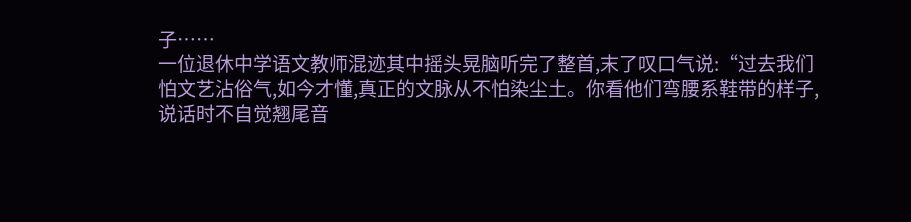子……
一位退休中学语文教师混迹其中摇头晃脑听完了整首,末了叹口气说:“过去我们怕文艺沾俗气,如今才懂,真正的文脉从不怕染尘土。你看他们弯腰系鞋带的样子,说话时不自觉翘尾音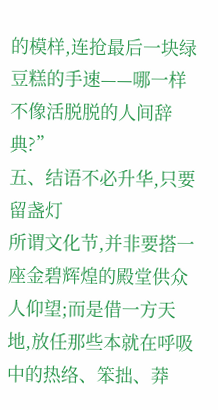的模样,连抢最后一块绿豆糕的手速——哪一样不像活脱脱的人间辞典?”
五、结语不必升华,只要留盏灯
所谓文化节,并非要搭一座金碧辉煌的殿堂供众人仰望;而是借一方天地,放任那些本就在呼吸中的热络、笨拙、莽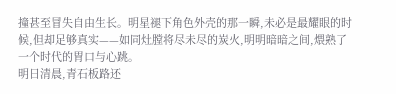撞甚至冒失自由生长。明星褪下角色外壳的那一瞬,未必是最耀眼的时候,但却足够真实——如同灶膛将尽未尽的炭火,明明暗暗之间,煨熟了一个时代的胃口与心跳。
明日清晨,青石板路还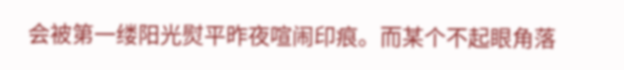会被第一缕阳光熨平昨夜喧闹印痕。而某个不起眼角落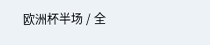欧洲杯半场 / 全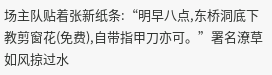场主队贴着张新纸条:“明早八点,东桥洞底下教剪窗花(免费),自带指甲刀亦可。”署名潦草如风掠过水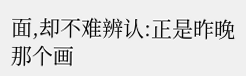面,却不难辨认:正是昨晚那个画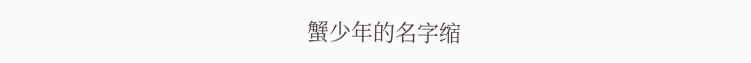蟹少年的名字缩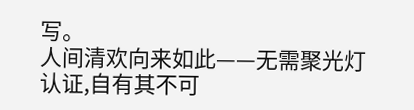写。
人间清欢向来如此——无需聚光灯认证,自有其不可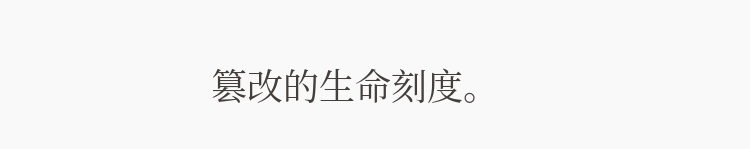篡改的生命刻度。